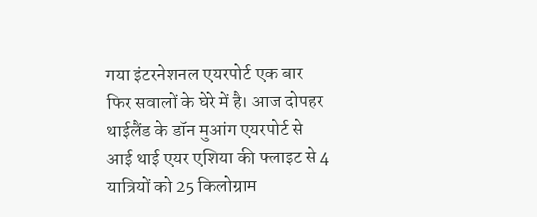गया इंटरनेशनल एयरपोर्ट एक बार फिर सवालों के घेरे में है। आज दोपहर थाईलैंड के डॉन मुआंग एयरपोर्ट से आई थाई एयर एशिया की फ्लाइट से 4 यात्रियों को 25 किलोग्राम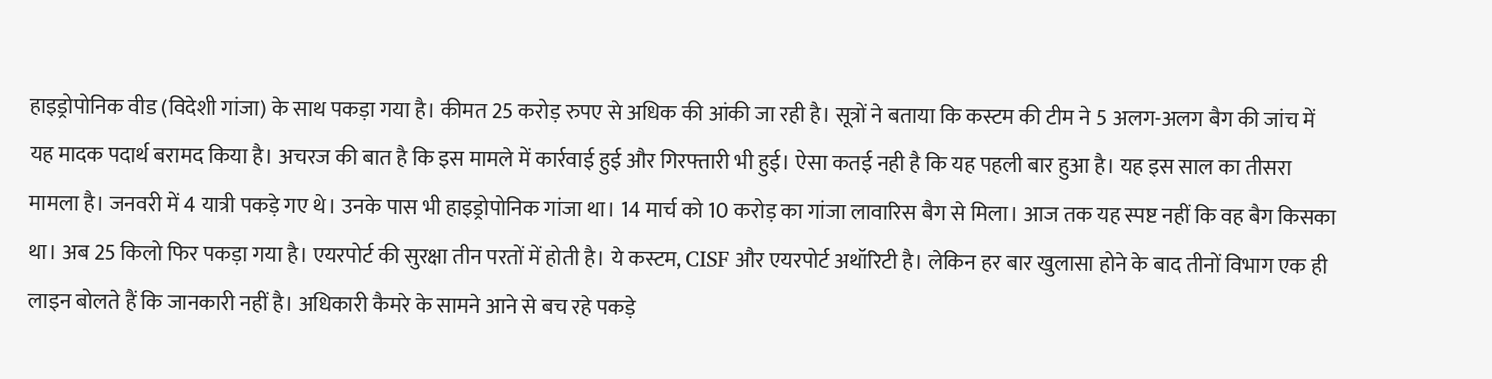हाइड्रोपोनिक वीड (विदेशी गांजा) के साथ पकड़ा गया है। कीमत 25 करोड़ रुपए से अधिक की आंकी जा रही है। सूत्रों ने बताया कि कस्टम की टीम ने 5 अलग-अलग बैग की जांच में यह मादक पदार्थ बरामद किया है। अचरज की बात है कि इस मामले में कार्रवाई हुई और गिरफ्तारी भी हुई। ऐसा कतई नही है कि यह पहली बार हुआ है। यह इस साल का तीसरा मामला है। जनवरी में 4 यात्री पकड़े गए थे। उनके पास भी हाइड्रोपोनिक गांजा था। 14 मार्च को 10 करोड़ का गांजा लावारिस बैग से मिला। आज तक यह स्पष्ट नहीं कि वह बैग किसका था। अब 25 किलो फिर पकड़ा गया है। एयरपोर्ट की सुरक्षा तीन परतों में होती है। ये कस्टम, CISF और एयरपोर्ट अथॉरिटी है। लेकिन हर बार खुलासा होने के बाद तीनों विभाग एक ही लाइन बोलते हैं कि जानकारी नहीं है। अधिकारी कैमरे के सामने आने से बच रहे पकड़े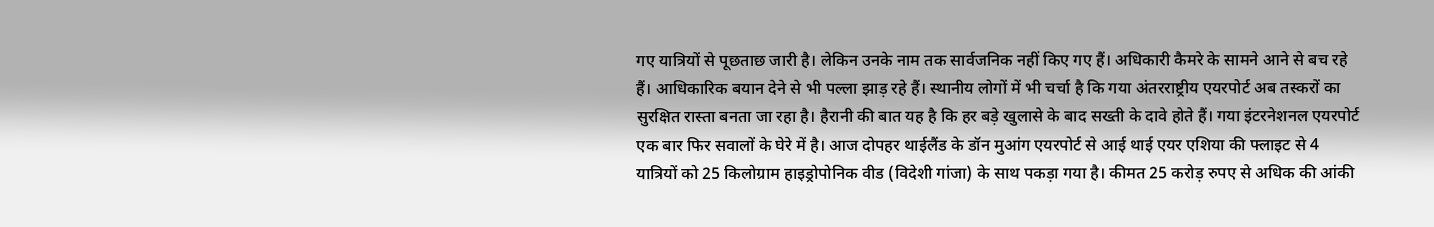गए यात्रियों से पूछताछ जारी है। लेकिन उनके नाम तक सार्वजनिक नहीं किए गए हैं। अधिकारी कैमरे के सामने आने से बच रहे हैं। आधिकारिक बयान देने से भी पल्ला झाड़ रहे हैं। स्थानीय लोगों में भी चर्चा है कि गया अंतरराष्ट्रीय एयरपोर्ट अब तस्करों का सुरक्षित रास्ता बनता जा रहा है। हैरानी की बात यह है कि हर बड़े खुलासे के बाद सख्ती के दावे होते हैं। गया इंटरनेशनल एयरपोर्ट एक बार फिर सवालों के घेरे में है। आज दोपहर थाईलैंड के डॉन मुआंग एयरपोर्ट से आई थाई एयर एशिया की फ्लाइट से 4 यात्रियों को 25 किलोग्राम हाइड्रोपोनिक वीड (विदेशी गांजा) के साथ पकड़ा गया है। कीमत 25 करोड़ रुपए से अधिक की आंकी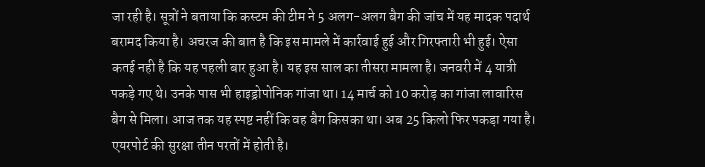जा रही है। सूत्रों ने बताया कि कस्टम की टीम ने 5 अलग-अलग बैग की जांच में यह मादक पदार्थ बरामद किया है। अचरज की बात है कि इस मामले में कार्रवाई हुई और गिरफ्तारी भी हुई। ऐसा कतई नही है कि यह पहली बार हुआ है। यह इस साल का तीसरा मामला है। जनवरी में 4 यात्री पकड़े गए थे। उनके पास भी हाइड्रोपोनिक गांजा था। 14 मार्च को 10 करोड़ का गांजा लावारिस बैग से मिला। आज तक यह स्पष्ट नहीं कि वह बैग किसका था। अब 25 किलो फिर पकड़ा गया है। एयरपोर्ट की सुरक्षा तीन परतों में होती है।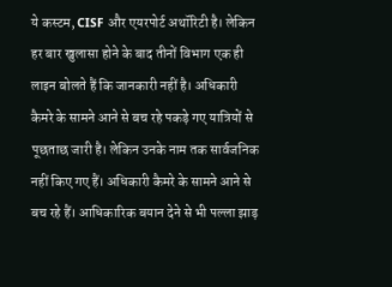ये कस्टम, CISF और एयरपोर्ट अथॉरिटी है। लेकिन हर बार खुलासा होने के बाद तीनों विभाग एक ही लाइन बोलते हैं कि जानकारी नहीं है। अधिकारी कैमरे के सामने आने से बच रहे पकड़े गए यात्रियों से पूछताछ जारी है। लेकिन उनके नाम तक सार्वजनिक नहीं किए गए हैं। अधिकारी कैमरे के सामने आने से बच रहे हैं। आधिकारिक बयान देने से भी पल्ला झाड़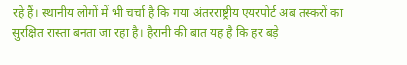रहे हैं। स्थानीय लोगों में भी चर्चा है कि गया अंतरराष्ट्रीय एयरपोर्ट अब तस्करों का सुरक्षित रास्ता बनता जा रहा है। हैरानी की बात यह है कि हर बड़े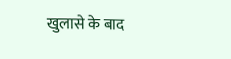खुलासे के बाद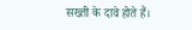सख्ती के दावे होते हैं।